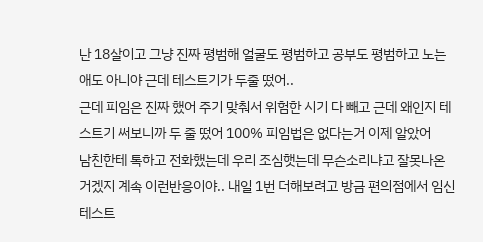난 18살이고 그냥 진짜 평범해 얼굴도 평범하고 공부도 평범하고 노는 애도 아니야 근데 테스트기가 두줄 떴어..
근데 피임은 진짜 했어 주기 맞춰서 위험한 시기 다 빼고 근데 왜인지 테스트기 써보니까 두 줄 떴어 100% 피임법은 없다는거 이제 알았어
남친한테 톡하고 전화했는데 우리 조심햇는데 무슨소리냐고 잘못나온거겠지 계속 이런반응이야.. 내일 1번 더해보려고 방금 편의점에서 임신테스트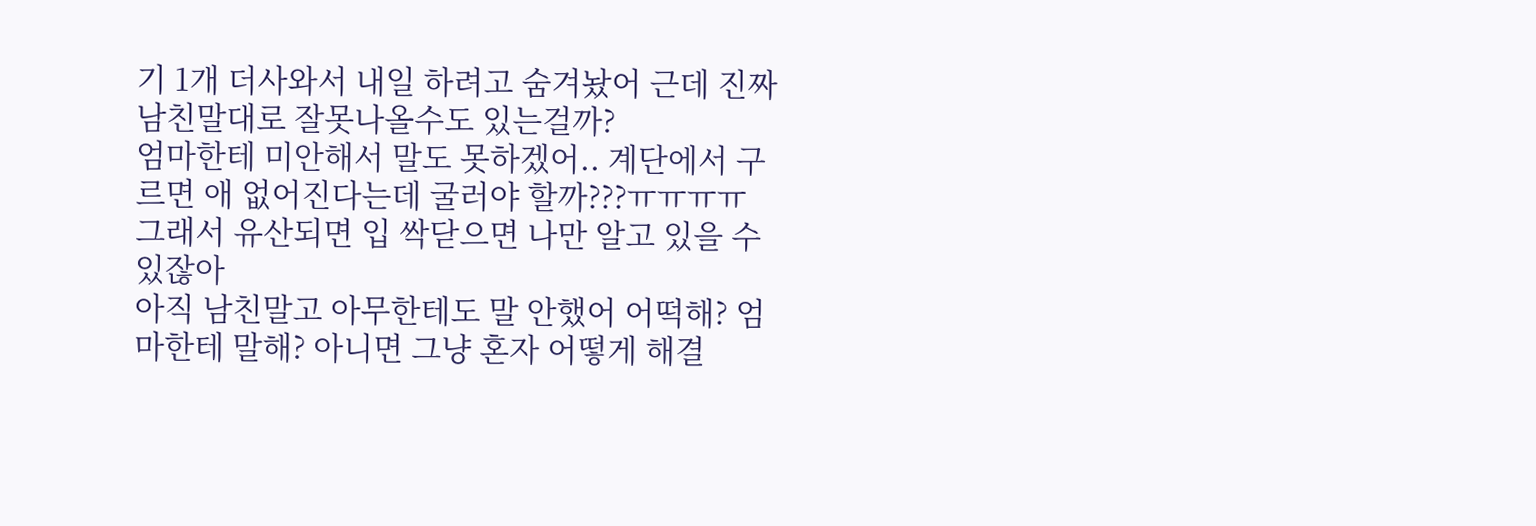기 1개 더사와서 내일 하려고 숨겨놨어 근데 진짜 남친말대로 잘못나올수도 있는걸까?
엄마한테 미안해서 말도 못하겠어.. 계단에서 구르면 애 없어진다는데 굴러야 할까???ㅠㅠㅠㅠ 그래서 유산되면 입 싹닫으면 나만 알고 있을 수 있잖아
아직 남친말고 아무한테도 말 안했어 어떡해? 엄마한테 말해? 아니면 그냥 혼자 어떻게 해결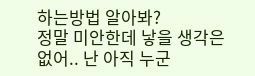하는방법 알아봐?
정말 미안한데 낳을 생각은 없어.. 난 아직 누군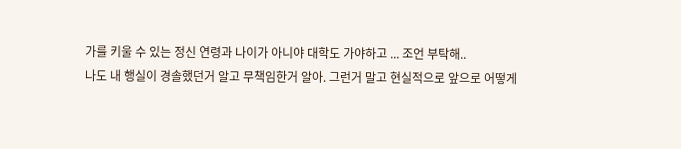가를 키울 수 있는 정신 연령과 나이가 아니야 대학도 가야하고 ... 조언 부탁해..
나도 내 행실이 경솔했던거 알고 무책임한거 알아. 그런거 말고 현실적으로 앞으로 어떻게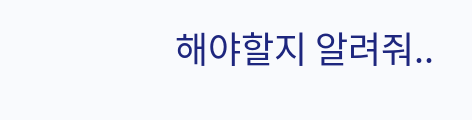해야할지 알려줘..